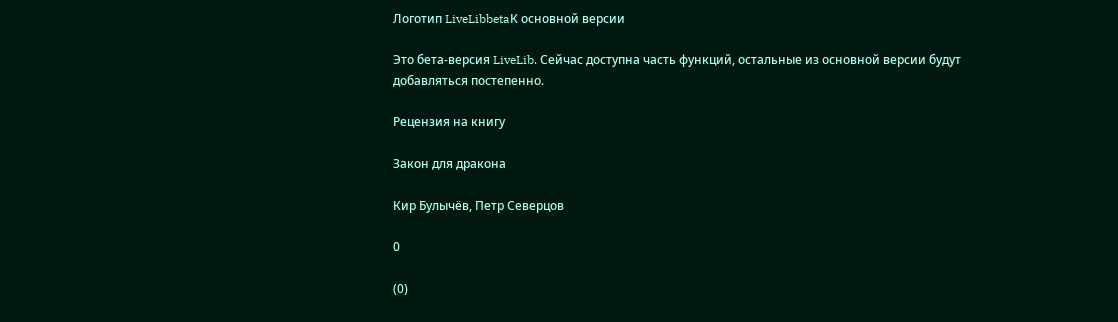Логотип LiveLibbetaК основной версии

Это бета-версия LiveLib. Сейчас доступна часть функций, остальные из основной версии будут добавляться постепенно.

Рецензия на книгу

Закон для дракона

Кир Булычёв, Петр Северцов

0

(0)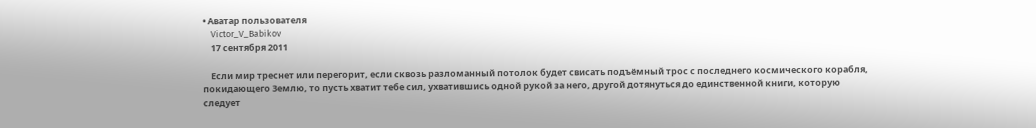• Аватар пользователя
    Victor_V_Babikov
    17 сентября 2011

    Если мир треснет или перегорит, если сквозь разломанный потолок будет свисать подъёмный трос с последнего космического корабля, покидающего Землю, то пусть хватит тебе сил, ухватившись одной рукой за него, другой дотянуться до единственной книги, которую следует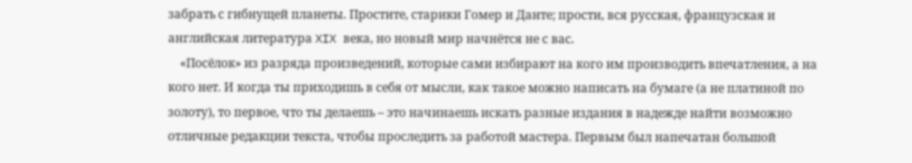забрать с гибнущей планеты. Простите, старики Гомер и Данте; прости, вся русская, французская и английская литература XIX века, но новый мир начнётся не с вас.
    «Посёлок» из разряда произведений, которые сами избирают на кого им производить впечатления, а на кого нет. И когда ты приходишь в себя от мысли, как такое можно написать на бумаге (а не платиной по золоту), то первое, что ты делаешь – это начинаешь искать разные издания в надежде найти возможно отличные редакции текста, чтобы проследить за работой мастера. Первым был напечатан большой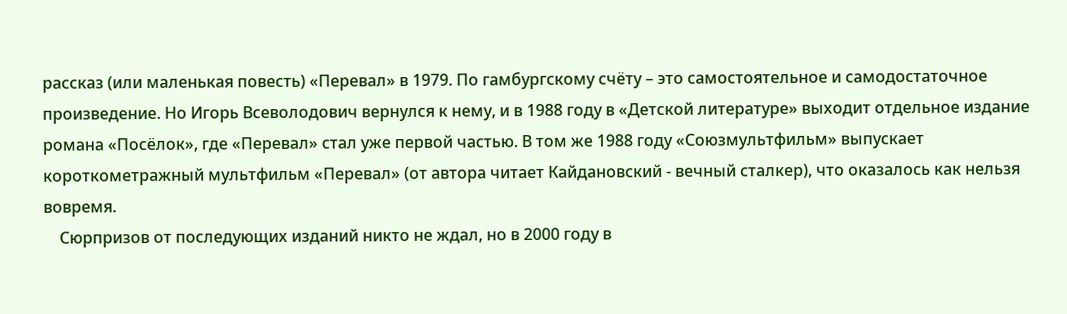рассказ (или маленькая повесть) «Перевал» в 1979. По гамбургскому счёту – это самостоятельное и самодостаточное произведение. Но Игорь Всеволодович вернулся к нему, и в 1988 году в «Детской литературе» выходит отдельное издание романа «Посёлок», где «Перевал» стал уже первой частью. В том же 1988 году «Союзмультфильм» выпускает короткометражный мультфильм «Перевал» (от автора читает Кайдановский - вечный сталкер), что оказалось как нельзя вовремя.
    Сюрпризов от последующих изданий никто не ждал, но в 2000 году в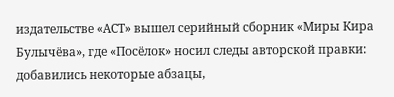издательстве «АСТ» вышел серийный сборник «Миры Кира Булычёва», где «Посёлок» носил следы авторской правки: добавились некоторые абзацы,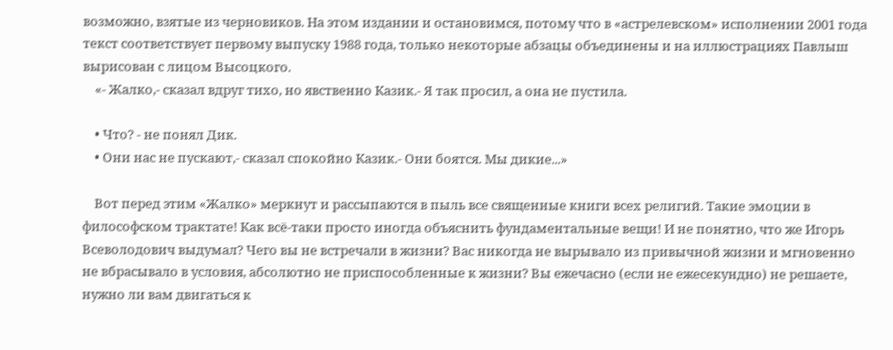возможно, взятые из черновиков. На этом издании и остановимся, потому что в «астрелевском» исполнении 2001 года текст соответствует первому выпуску 1988 года, только некоторые абзацы объединены и на иллюстрациях Павлыш вырисован с лицом Высоцкого.
    «- Жалко,- сказал вдруг тихо, но явственно Казик.- Я так просил, а она не пустила.

    • Что? - не понял Дик.
    • Они нас не пускают,- сказал спокойно Казик.- Они боятся. Мы дикие...»

    Вот перед этим «Жалко» меркнут и рассыпаются в пыль все священные книги всех религий. Такие эмоции в философском трактате! Как всё-таки просто иногда объяснить фундаментальные вещи! И не понятно, что же Игорь Всеволодович выдумал? Чего вы не встречали в жизни? Вас никогда не вырывало из привычной жизни и мгновенно не вбрасывало в условия, абсолютно не приспособленные к жизни? Вы ежечасно (если не ежесекундно) не решаете, нужно ли вам двигаться к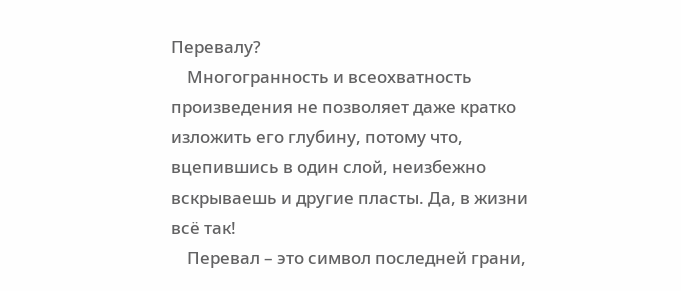Перевалу?
    Многогранность и всеохватность произведения не позволяет даже кратко изложить его глубину, потому что, вцепившись в один слой, неизбежно вскрываешь и другие пласты. Да, в жизни всё так!
    Перевал – это символ последней грани,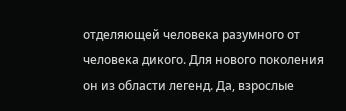отделяющей человека разумного от человека дикого. Для нового поколения он из области легенд. Да, взрослые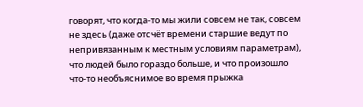говорят, что когда-то мы жили совсем не так, совсем не здесь (даже отсчёт времени старшие ведут по непривязанным к местным условиям параметрам), что людей было гораздо больше, и что произошло что-то необъяснимое во время прыжка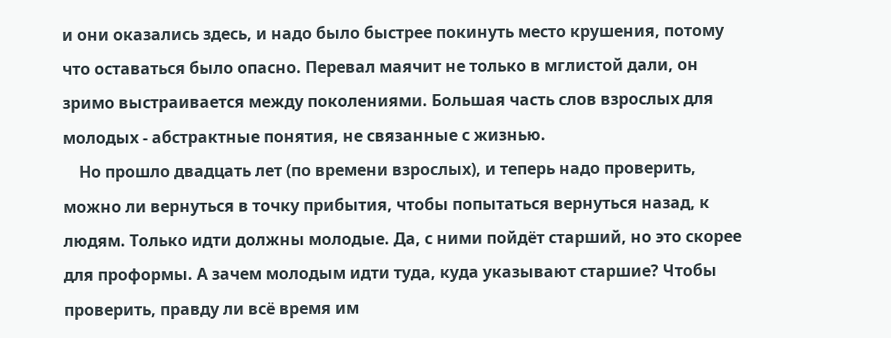и они оказались здесь, и надо было быстрее покинуть место крушения, потому что оставаться было опасно. Перевал маячит не только в мглистой дали, он зримо выстраивается между поколениями. Большая часть слов взрослых для молодых - абстрактные понятия, не связанные с жизнью.
    Но прошло двадцать лет (по времени взрослых), и теперь надо проверить, можно ли вернуться в точку прибытия, чтобы попытаться вернуться назад, к людям. Только идти должны молодые. Да, с ними пойдёт старший, но это скорее для проформы. А зачем молодым идти туда, куда указывают старшие? Чтобы проверить, правду ли всё время им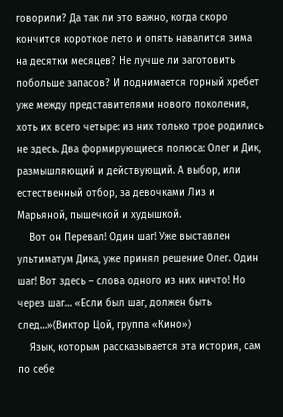говорили? Да так ли это важно, когда скоро кончится короткое лето и опять навалится зима на десятки месяцев? Не лучше ли заготовить побольше запасов? И поднимается горный хребет уже между представителями нового поколения, хоть их всего четыре: из них только трое родились не здесь. Два формирующиеся полюса: Олег и Дик, размышляющий и действующий. А выбор, или естественный отбор, за девочками Лиз и Марьяной, пышечкой и худышкой.
    Вот он Перевал! Один шаг! Уже выставлен ультиматум Дика, уже принял решение Олег. Один шаг! Вот здесь – слова одного из них ничто! Но через шаг… «Если был шаг, должен быть след…»(Виктор Цой, группа «Кино»)
    Язык, которым рассказывается эта история, сам по себе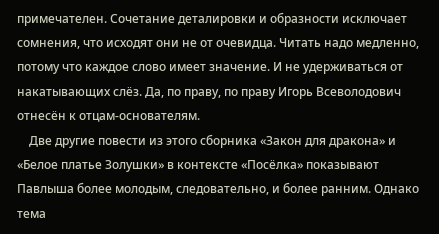примечателен. Сочетание деталировки и образности исключает сомнения, что исходят они не от очевидца. Читать надо медленно, потому что каждое слово имеет значение. И не удерживаться от накатывающих слёз. Да, по праву, по праву Игорь Всеволодович отнесён к отцам-основателям.
    Две другие повести из этого сборника «Закон для дракона» и «Белое платье Золушки» в контексте «Посёлка» показывают Павлыша более молодым, следовательно, и более ранним. Однако тема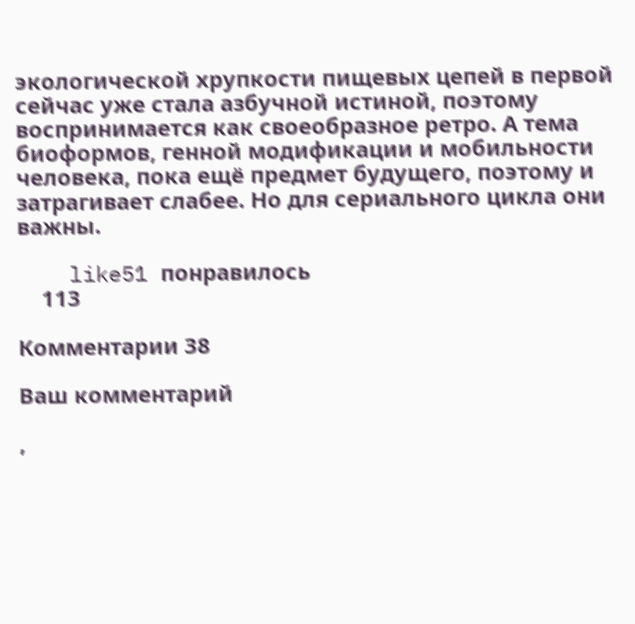экологической хрупкости пищевых цепей в первой сейчас уже стала азбучной истиной, поэтому воспринимается как своеобразное ретро. А тема биоформов, генной модификации и мобильности человека, пока ещё предмет будущего, поэтому и затрагивает слабее. Но для сериального цикла они важны.

    like51 понравилось
    113

Комментарии 38

Ваш комментарий

,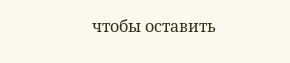чтобы оставить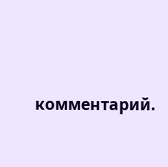комментарий.